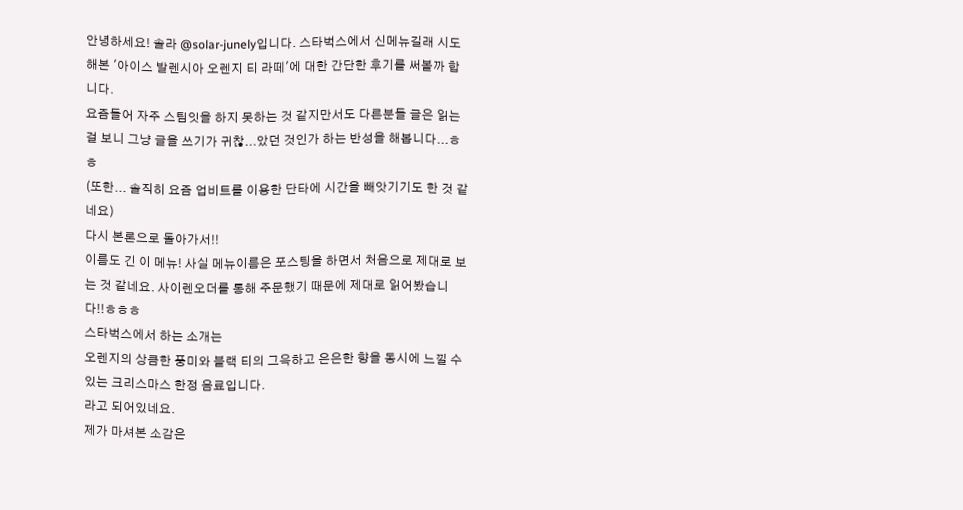안녕하세요! 솔라 @solar-junely입니다. 스타벅스에서 신메뉴길래 시도해본 '아이스 발렌시아 오렌지 티 라떼'에 대한 간단한 후기를 써볼까 합니다.
요즘들어 자주 스팀잇을 하지 못하는 것 같지만서도 다른분들 글은 읽는걸 보니 그냥 글을 쓰기가 귀찮...았던 것인가 하는 반성을 해봅니다...ㅎㅎ
(또한... 솔직히 요즘 업비트를 이용한 단타에 시간을 빼앗기기도 한 것 같네요)
다시 본론으로 돌아가서!!
이름도 긴 이 메뉴! 사실 메뉴이름은 포스팅을 하면서 처음으로 제대로 보는 것 같네요. 사이렌오더를 통해 주문했기 때문에 제대로 읽어봤습니다!!ㅎㅎㅎ
스타벅스에서 하는 소개는
오렌지의 상큼한 풍미와 블랙 티의 그윽하고 은은한 향을 동시에 느낄 수 있는 크리스마스 한정 음료입니다.
라고 되어있네요.
제가 마셔본 소감은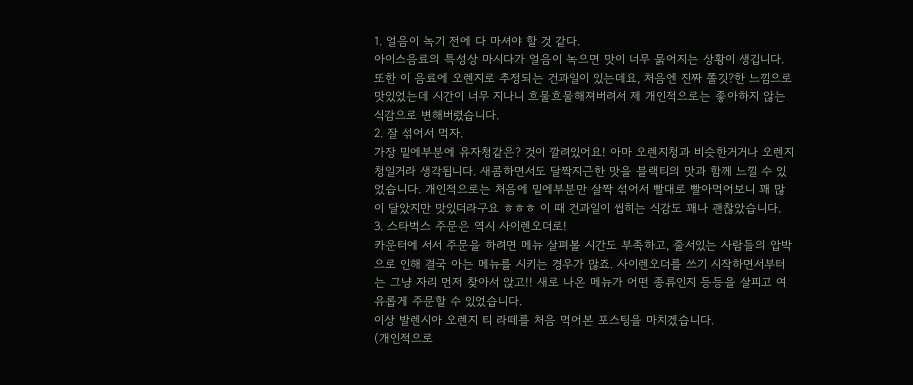1. 얼음이 녹기 전에 다 마셔야 할 것 같다.
아이스음료의 특성상 마시다가 얼음이 녹으면 맛이 너무 묽어지는 상황이 생깁니다. 또한 이 음료에 오렌지로 추정되는 건과일이 있는데요, 처음엔 진짜 쫄깃?한 느낌으로 맛있었는데 시간이 너무 지나니 흐물흐물해져버려서 제 개인적으로는 좋아하지 않는 식감으로 변해버렸습니다.
2. 잘 섞어서 먹자.
가장 밑에부분에 유자청같은? 것이 깔려있어요! 아마 오렌지청과 비슷한거거나 오렌지청일거라 생각됩니다. 새콤하면서도 달짝지근한 맛을 블랙티의 맛과 함께 느낄 수 있었습니다. 개인적으로는 처음에 밑에부분만 살짝 섞어서 빨대로 빨아먹어보니 꽤 많이 달았지만 맛있더라구요 ㅎㅎㅎ 이 때 건과일이 씹히는 식감도 꽤나 괜찮았습니다.
3. 스타벅스 주문은 역시 사이렌오더로!
카운터에 서서 주문을 하려면 메뉴 살펴볼 시간도 부족하고, 줄서있는 사람들의 압박으로 인해 결국 아는 메뉴를 시키는 경우가 많죠. 사이렌오더를 쓰기 시작하면서부터는 그냥 자리 먼저 찾아서 앉고!! 새로 나온 메뉴가 어떤 종류인지 등등을 살피고 여유롭게 주문할 수 있었습니다.
이상 발렌시아 오렌지 티 라떼를 처음 먹어본 포스팅을 마치겠습니다.
(개인적으로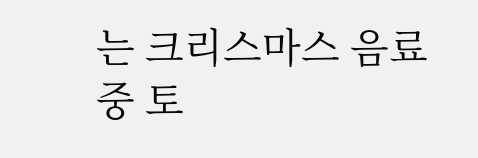는 크리스마스 음료 중 토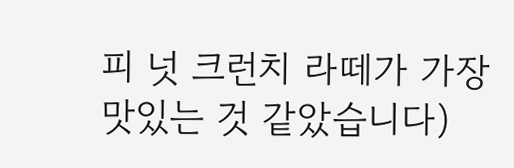피 넛 크런치 라떼가 가장 맛있는 것 같았습니다)